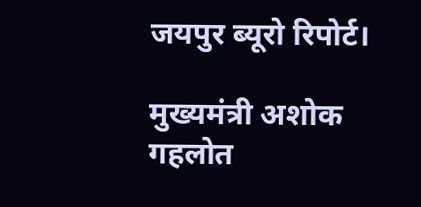जयपुर ब्यूरो रिपोर्ट।

मुख्यमंत्री अशोक गहलोत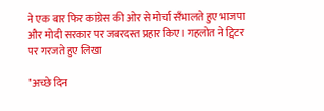ने एक बार फिर कांग्रेस की ओर से मोर्चा सँभालते हुए भाजपा और मोदी सरकार पर जबरदस्त प्रहार किए। गहलोत ने ट्विटर पर गरजते हुए लिखा

"अच्छे दिन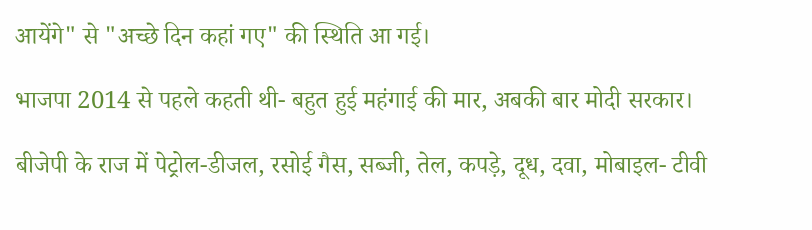आयेंगे" से "अच्छे दिन कहां गए" की स्थिति आ गई।

भाजपा 2014 से पहले कहती थी- बहुत हुई महंगाई की मार, अबकी बार मोदी सरकार।

बीजेपी के राज में पेट्रोल-डीजल, रसोई गैस, सब्जी, तेल, कपड़े, दूध, दवा, मोबाइल- टीवी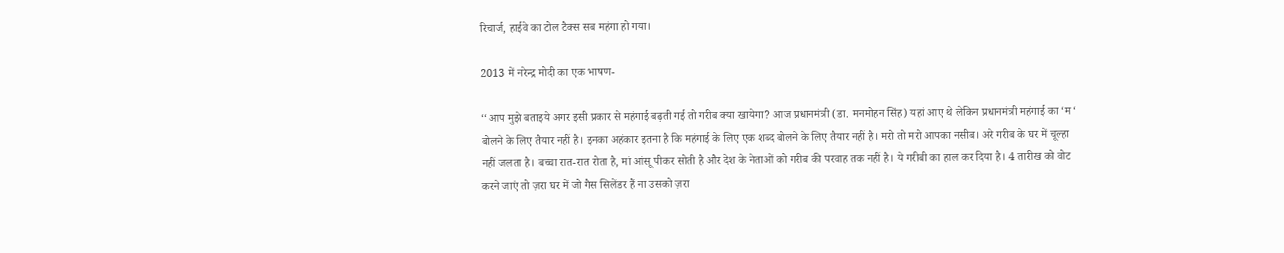रिचार्ज, हाईवे का टोल टैक्स सब महंगा हो गया।

2013 में नरेन्द्र मोदी का एक भाषण-

‘‘आप मुझे बताइये अगर इसी प्रकार से महंगाई बढ़ती गई तो गरीब क्या खायेगा? आज प्रधानमंत्री (डा. मनमोहन सिंह) यहां आए थे लेकिन प्रधानमंत्री महंगाई का ‘म‘ बोलने के लिए तैयार नहीं है। इनका अहंकार इतना है कि महंगाई के लिए एक शब्द बोलने के लिए तैयार नहीं है। मरो तो मरो आपका नसीब। अरे गरीब के घर में चूल्हा नहीं जलता है। बच्चा रात-रात रोता है, मां आंसू पीकर सोती है और देश के नेताओं को गरीब की परवाह तक नहीं है। ये गरीबी का हाल कर दिया है। 4 तारीख को वोट करने जाएं तो ज़रा घर में जो गैस सिलेंडर हैं ना उसको ज़रा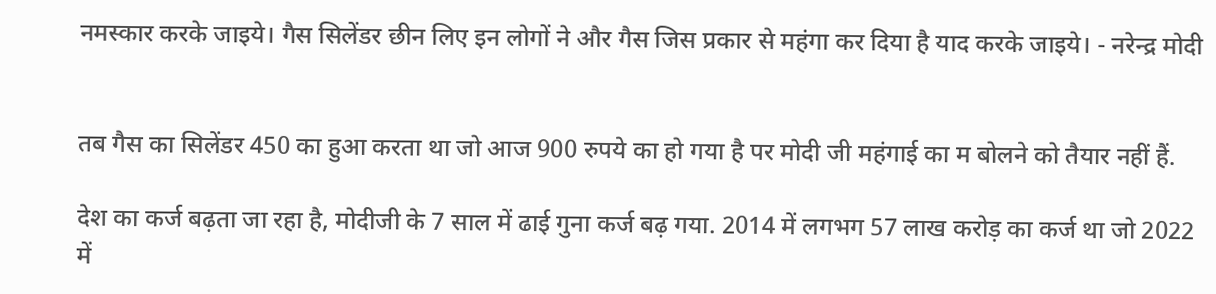नमस्कार करके जाइये। गैस सिलेंडर छीन लिए इन लोगों ने और गैस जिस प्रकार से महंगा कर दिया है याद करके जाइये। - नरेन्द्र मोदी


तब गैस का सिलेंडर 450 का हुआ करता था जो आज 900 रुपये का हो गया है पर मोदी जी महंगाई का म बोलने को तैयार नहीं हैं.

देश का कर्ज बढ़ता जा रहा है, मोदीजी के 7 साल में ढाई गुना कर्ज बढ़ गया. 2014 में लगभग 57 लाख करोड़ का कर्ज था जो 2022 में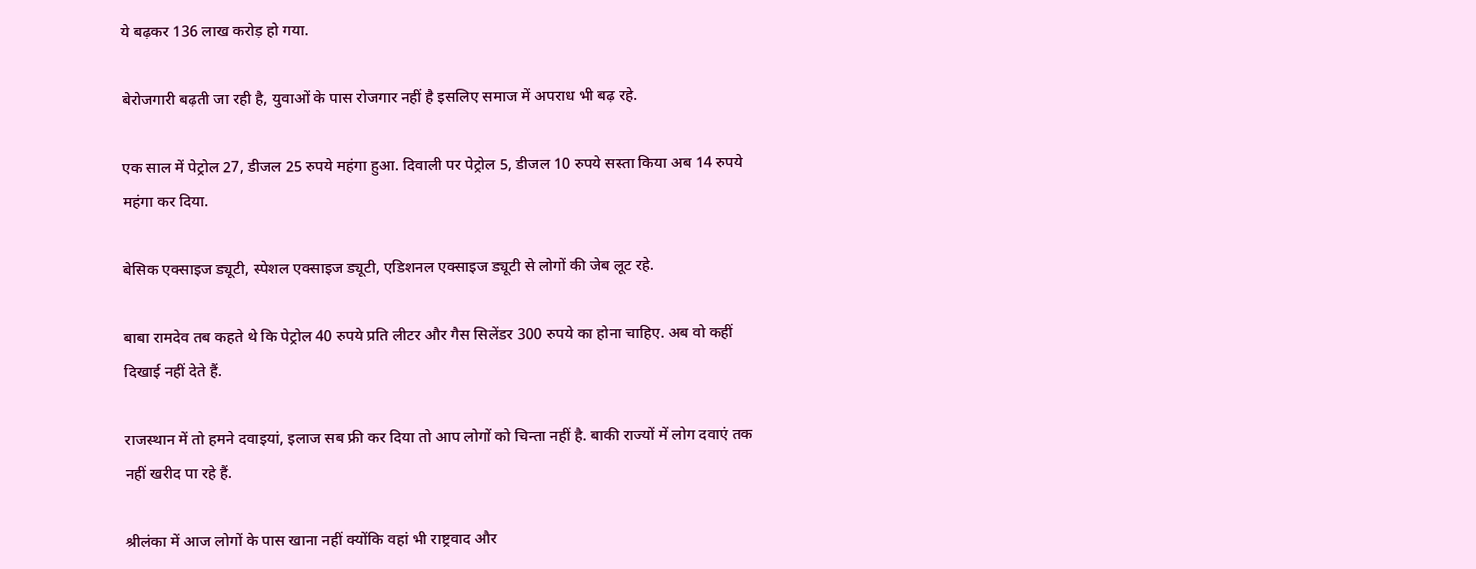ये बढ़कर 136 लाख करोड़ हो गया.

बेरोजगारी बढ़ती जा रही है, युवाओं के पास रोजगार नहीं है इसलिए समाज में अपराध भी बढ़ रहे.

एक साल में पेट्रोल 27, डीजल 25 रुपये महंगा हुआ. दिवाली पर पेट्रोल 5, डीजल 10 रुपये सस्ता किया अब 14 रुपये महंगा कर दिया.

बेसिक एक्साइज ड्यूटी, स्पेशल एक्साइज ड्यूटी, एडिशनल एक्साइज ड्यूटी से लोगों की जेब लूट रहे.

बाबा रामदेव तब कहते थे कि पेट्रोल 40 रुपये प्रति लीटर और गैस सिलेंडर 300 रुपये का होना चाहिए. अब वो कहीं दिखाई नहीं देते हैं.

राजस्थान में तो हमने दवाइयां, इलाज सब फ्री कर दिया तो आप लोगों को चिन्ता नहीं है. बाकी राज्यों में लोग दवाएं तक नहीं खरीद पा रहे हैं.

श्रीलंका में आज लोगों के पास खाना नहीं क्योंकि वहां भी राष्ट्रवाद और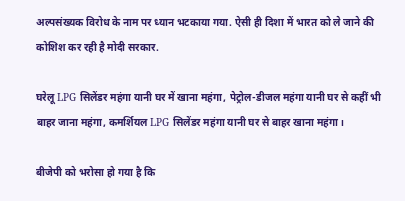अल्पसंख्यक विरोध के नाम पर ध्यान भटकाया गया. ऐसी ही दिशा में भारत को ले जाने की कोशिश कर रही है मोदी सरकार.

घरेलू LPG सिलेंडर महंगा यानी घर में खाना महंगा, पेट्रोल-डीजल महंगा यानी घर से कहीं भी बाहर जाना महंगा, कमर्शियल LPG सिलेंडर महंगा यानी घर से बाहर खाना महंगा।

बीजेपी को भरोसा हो गया है कि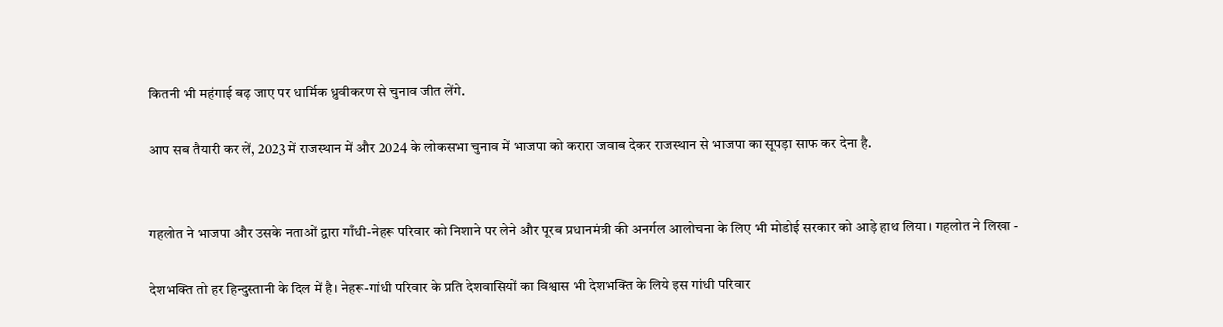कितनी भी महंगाई बढ़ जाए पर धार्मिक ध्रुवीकरण से चुनाव जीत लेंगे.

आप सब तैयारी कर लें, 2023 में राजस्थान में और 2024 के लोकसभा चुनाव में भाजपा को करारा जवाब देकर राजस्थान से भाजपा का सूपड़ा साफ कर देना है.


गहलोत ने भाजपा और उसके नताओं द्वारा गाँधी-नेहरू परिवार को निशाने पर लेने और पूरब प्रधानमंत्री की अनर्गल आलोचना के लिए भी मोडोई सरकार को आड़े हाथ लिया। गहलोत ने लिखा -

देशभक्ति तो हर हिन्दुस्तानी के दिल में है। नेहरू-गांधी परिवार के प्रति देशवासियों का विश्वास भी देशभक्ति के लिये इस गांधी परिवार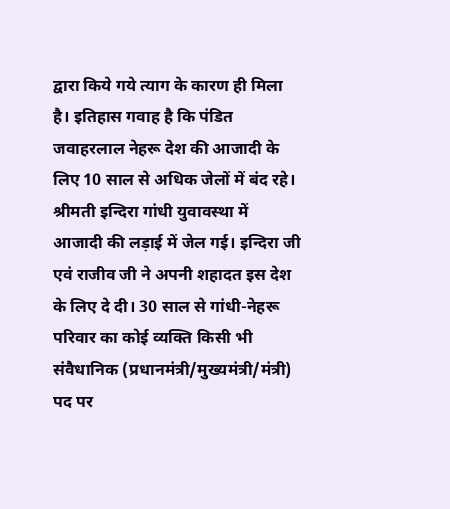द्वारा किये गये त्याग के कारण ही मिला है। इतिहास गवाह है कि पंडित जवाहरलाल नेहरू देश की आजादी के लिए 10 साल से अधिक जेलों में बंद रहे। श्रीमती इन्दिरा गांधी युवावस्था में आजादी की लड़ाई में जेल गई। इन्दिरा जी एवं राजीव जी ने अपनी शहादत इस देश के लिए दे दी। 30 साल से गांधी-नेहरू परिवार का कोई व्यक्ति किसी भी संवैधानिक (प्रधानमंत्री/मुख्यमंत्री/मंत्री) पद पर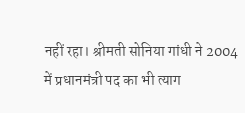नहीं रहा। श्रीमती सोनिया गांधी ने 2004 में प्रधानमंत्री पद का भी त्याग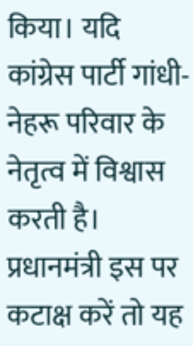किया। यदि कांग्रेस पार्टी गांधी-नेहरू परिवार के नेतृत्व में विश्वास करती है। प्रधानमंत्री इस पर कटाक्ष करें तो यह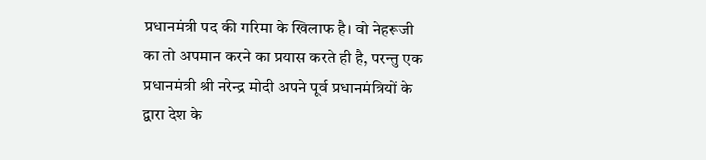प्रधानमंत्री पद की गरिमा के खिलाफ है। वो नेहरूजी का तो अपमान करने का प्रयास करते ही है, परन्तु एक प्रधानमंत्री श्री नरेन्द्र मोदी अपने पूर्व प्रधानमंत्रियों के द्वारा देश के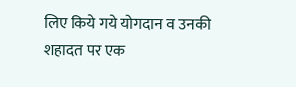लिए किये गये योगदान व उनकी शहादत पर एक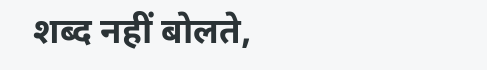शब्द नहीं बोलते,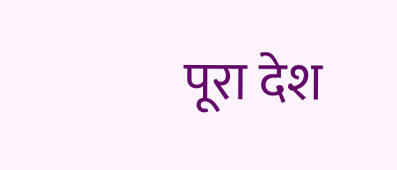पूरा देश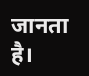जानता है।